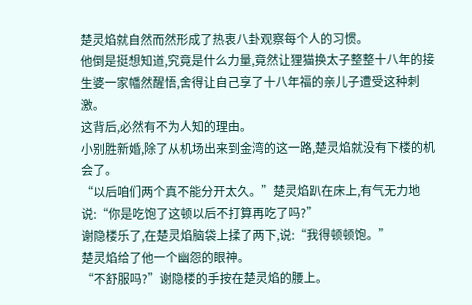楚灵焰就自然而然形成了热衷八卦观察每个人的习惯。
他倒是挺想知道,究竟是什么力量,竟然让狸猫换太子整整十八年的接生婆一家幡然醒悟,舍得让自己享了十八年福的亲儿子遭受这种刺激。
这背后,必然有不为人知的理由。
小别胜新婚,除了从机场出来到金湾的这一路,楚灵焰就没有下楼的机会了。
“以后咱们两个真不能分开太久。”楚灵焰趴在床上,有气无力地说:“你是吃饱了这顿以后不打算再吃了吗?”
谢隐楼乐了,在楚灵焰脑袋上揉了两下,说:“我得顿顿饱。”
楚灵焰给了他一个幽怨的眼神。
“不舒服吗?”谢隐楼的手按在楚灵焰的腰上。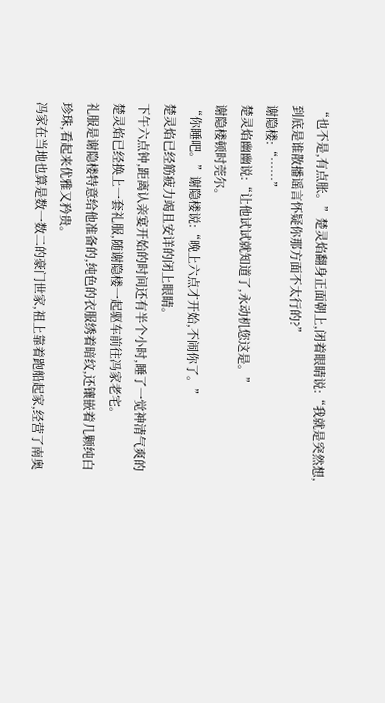“也不是,有点胀。”楚灵焰翻身正面朝上,闭着眼睛说:“我就是突然想,到底是谁散播谣言怀疑你那方面不太行的?”
谢隐楼:“……”
楚灵焰幽幽说:“让他试试就知道了,永动机您这是。”
谢隐楼顿时莞尔。
“你睡吧。”谢隐楼说:“晚上六点才开始,不闹你了。”
楚灵焰已经筋疲力竭且安详的闭上眼睛。
下午六点钟,距离认亲宴开始的时间还有半个小时,睡了一觉神清气爽的楚灵焰已经换上一套礼服,随谢隐楼一起驱车前往冯家老宅。
礼服是谢隐楼特意给他准备的,纯色的衣服绣着暗纹,还镶嵌着几颗纯白珍珠,看起来优雅又矜贵。
冯家在当地也算是数一数二的豪门世家,祖上靠着跑船起家,经营了南奥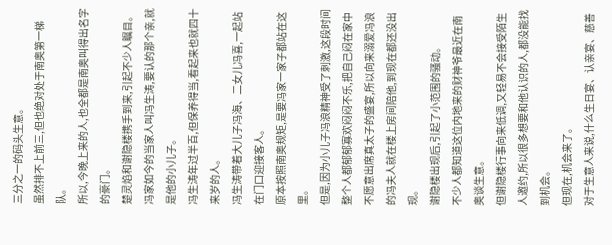三分之一的码头生意。
虽然排不上前三,但也绝对处于南奥第一梯队。
所以,今晚上来的人,也全都是南奥叫得出名字的豪门。
楚灵焰和谢隐楼携手到来,引起不少人瞩目。
冯家如今的当家人叫冯生涛,要认的那个亲,就是他的小儿子。
冯生涛年过半百,但保养得当,看起来也就四十来岁的人。
冯生涛带着大儿子冯海、二女儿冯喜,一起站在门口迎接客人。
原本按照南奥规矩,是要冯家一家子都站在这里。
但是,因为小儿子冯浪精神受了刺激,这段时间整个人都郁郁寡欢闷闷不乐,把自己闷在家中不愿意出席真太子的盛宴,所以向来溺爱冯浪的冯夫人就在楼上房间陪他,到现在都还没出现。
谢隐楼出现后,引起了小范围的骚动。
不少人都知道这位内地来的财神爷最近在南奥谈生意。
但谢隐楼行事向来低调,又轻易不会接受陌生人邀约,所以很多想要和他认识的人,都没能找到机会。
但现在,机会来了。
对于生意人来说,什么生日宴、认亲宴、慈善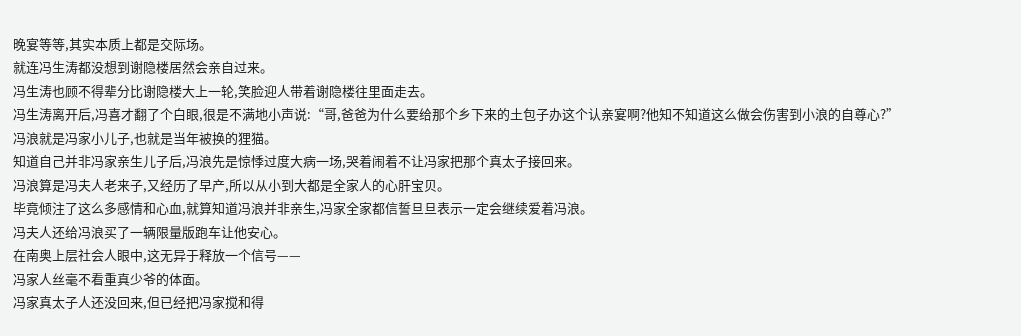晚宴等等,其实本质上都是交际场。
就连冯生涛都没想到谢隐楼居然会亲自过来。
冯生涛也顾不得辈分比谢隐楼大上一轮,笑脸迎人带着谢隐楼往里面走去。
冯生涛离开后,冯喜才翻了个白眼,很是不满地小声说:“哥,爸爸为什么要给那个乡下来的土包子办这个认亲宴啊?他知不知道这么做会伤害到小浪的自尊心?”
冯浪就是冯家小儿子,也就是当年被换的狸猫。
知道自己并非冯家亲生儿子后,冯浪先是惊悸过度大病一场,哭着闹着不让冯家把那个真太子接回来。
冯浪算是冯夫人老来子,又经历了早产,所以从小到大都是全家人的心肝宝贝。
毕竟倾注了这么多感情和心血,就算知道冯浪并非亲生,冯家全家都信誓旦旦表示一定会继续爱着冯浪。
冯夫人还给冯浪买了一辆限量版跑车让他安心。
在南奥上层社会人眼中,这无异于释放一个信号——
冯家人丝毫不看重真少爷的体面。
冯家真太子人还没回来,但已经把冯家搅和得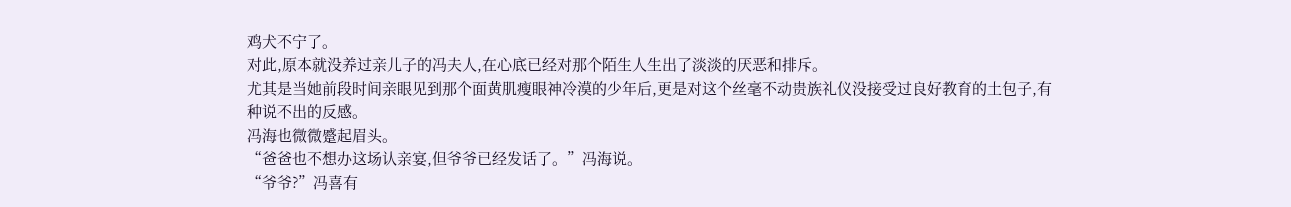鸡犬不宁了。
对此,原本就没养过亲儿子的冯夫人,在心底已经对那个陌生人生出了淡淡的厌恶和排斥。
尤其是当她前段时间亲眼见到那个面黄肌瘦眼神冷漠的少年后,更是对这个丝毫不动贵族礼仪没接受过良好教育的土包子,有种说不出的反感。
冯海也微微蹙起眉头。
“爸爸也不想办这场认亲宴,但爷爷已经发话了。”冯海说。
“爷爷?”冯喜有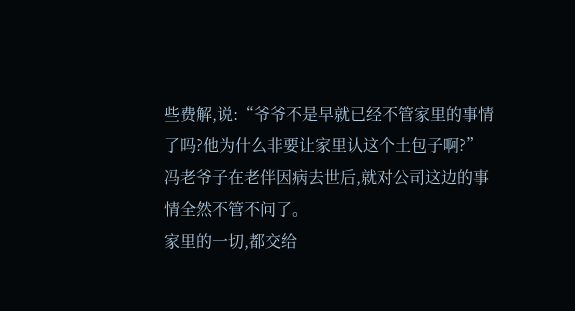些费解,说:“爷爷不是早就已经不管家里的事情了吗?他为什么非要让家里认这个土包子啊?”
冯老爷子在老伴因病去世后,就对公司这边的事情全然不管不问了。
家里的一切,都交给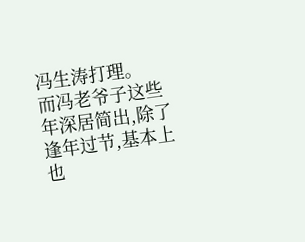冯生涛打理。
而冯老爷子这些年深居简出,除了逢年过节,基本上也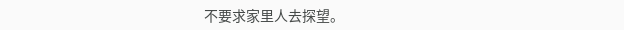不要求家里人去探望。